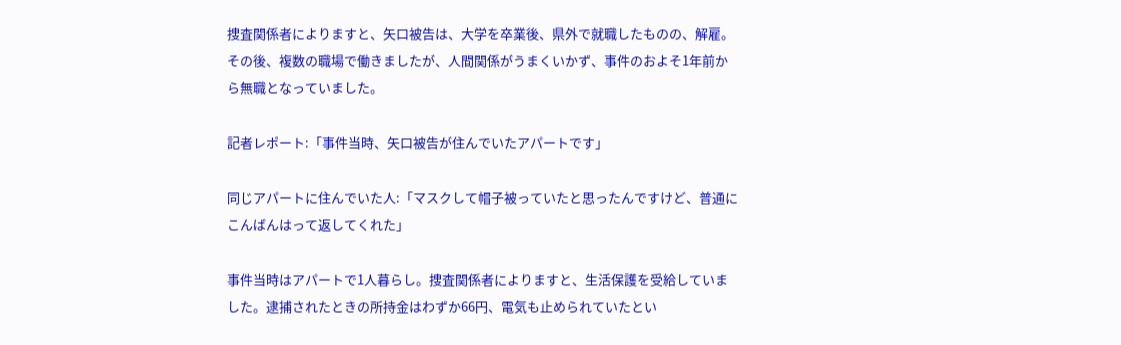捜査関係者によりますと、矢口被告は、大学を卒業後、県外で就職したものの、解雇。その後、複数の職場で働きましたが、人間関係がうまくいかず、事件のおよそ1年前から無職となっていました。

記者レポート:「事件当時、矢口被告が住んでいたアパートです」

同じアパートに住んでいた人:「マスクして帽子被っていたと思ったんですけど、普通にこんばんはって返してくれた」

事件当時はアパートで1人暮らし。捜査関係者によりますと、生活保護を受給していました。逮捕されたときの所持金はわずか66円、電気も止められていたとい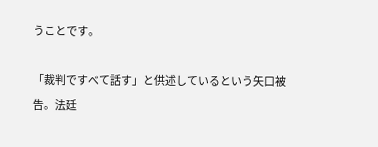うことです。

「裁判ですべて話す」と供述しているという矢口被告。法廷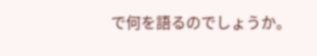で何を語るのでしょうか。